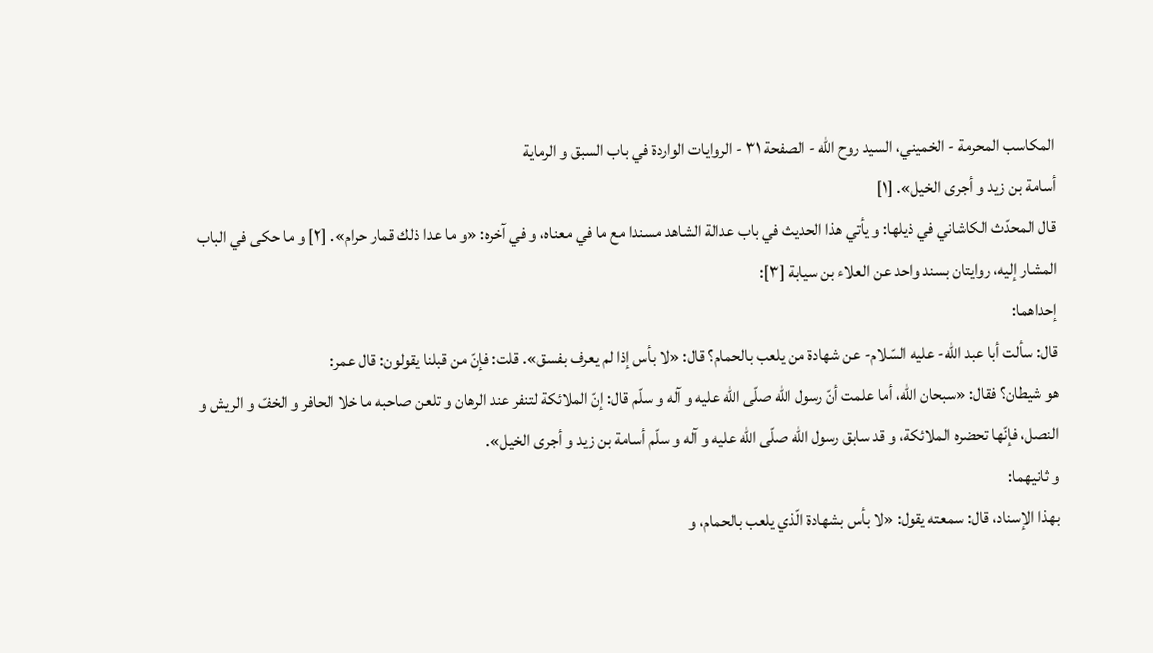المكاسب المحرمة - الخميني، السيد روح الله - الصفحة ٣١ - الروايات الواردة في باب السبق و الرماية
أسامة بن زيد و أجرى الخيل». [١]
قال المحدّث الكاشاني في ذيلها: و يأتي هذا الحديث في باب عدالة الشاهد مسندا مع ما في معناه، و في آخره: «و ما عدا ذلك قمار حرام». [٢] و ما حكى في الباب المشار إليه، روايتان بسند واحد عن العلاء بن سيابة [٣]:
إحداهما:
قال: سألت أبا عبد اللّه- عليه السّلام- عن شهادة من يلعب بالحمام؟ قال: «لا بأس إذا لم يعرف بفسق». قلت: فإنّ من قبلنا يقولون: قال عمر:
هو شيطان؟ فقال: «سبحان اللّه، أما علمت أنّ رسول اللّه صلّى اللّه عليه و آله و سلّم قال: إنّ الملائكة لتنفر عند الرهان و تلعن صاحبه ما خلا الحافر و الخفّ و الريش و النصل، فإنّها تحضره الملائكة، و قد سابق رسول اللّه صلّى اللّه عليه و آله و سلّم أسامة بن زيد و أجرى الخيل».
و ثانيهما:
بهذا الإسناد، قال: سمعته يقول: «لا بأس بشهادة الّذي يلعب بالحمام، و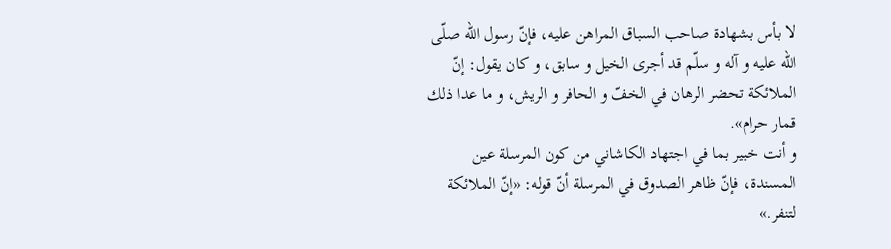لا بأس بشهادة صاحب السباق المراهن عليه، فإنّ رسول اللّه صلّى اللّه عليه و آله و سلّم قد أجرى الخيل و سابق، و كان يقول: إنّ الملائكة تحضر الرهان في الخفّ و الحافر و الريش، و ما عدا ذلك قمار حرام».
و أنت خبير بما في اجتهاد الكاشاني من كون المرسلة عين المسندة، فإنّ ظاهر الصدوق في المرسلة أنّ قوله: «إنّ الملائكة لتنفر.»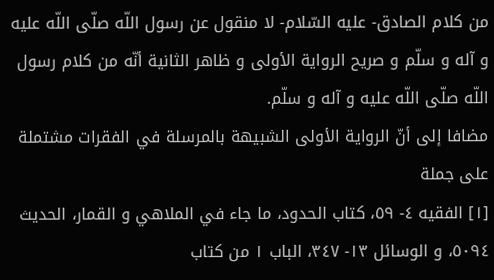من كلام الصادق- عليه السّلام- لا منقول عن رسول اللّه صلّى اللّه عليه و آله و سلّم و صريح الرواية الأولى و ظاهر الثانية أنّه من كلام رسول اللّه صلّى اللّه عليه و آله و سلّم.
مضافا إلى أنّ الرواية الأولى الشبيهة بالمرسلة في الفقرات مشتملة على جملة
[١] الفقيه ٤- ٥٩، كتاب الحدود، ما جاء في الملاهي و القمار، الحديث ٥٠٩٤، و الوسائل ١٣- ٣٤٧، الباب ١ من كتاب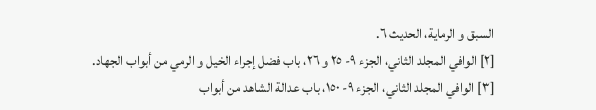السبق و الرماية، الحديث ٦.
[٢] الوافي المجلد الثاني، الجزء ٩- ٢٥ و ٢٦، باب فضل إجراء الخيل و الرمي من أبواب الجهاد.
[٣] الوافي المجلد الثاني، الجزء ٩- ١٥٠، باب عدالة الشاهد من أبواب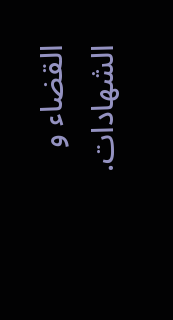القضاء و الشهادات.